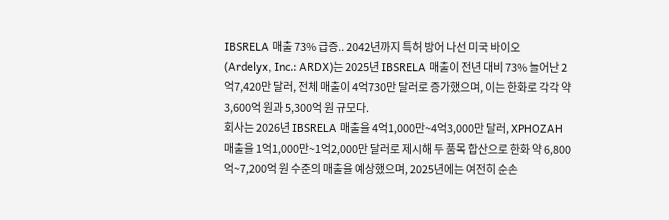IBSRELA 매출 73% 급증.. 2042년까지 특허 방어 나선 미국 바이오
(Ardelyx, Inc.: ARDX)는 2025년 IBSRELA 매출이 전년 대비 73% 늘어난 2억7,420만 달러, 전체 매출이 4억730만 달러로 증가했으며, 이는 한화로 각각 약 3,600억 원과 5,300억 원 규모다.
회사는 2026년 IBSRELA 매출을 4억1,000만~4억3,000만 달러, XPHOZAH 매출을 1억1,000만~1억2,000만 달러로 제시해 두 품목 합산으로 한화 약 6,800억~7,200억 원 수준의 매출을 예상했으며, 2025년에는 여전히 순손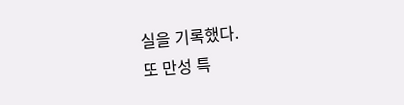실을 기록했다.
또 만성 특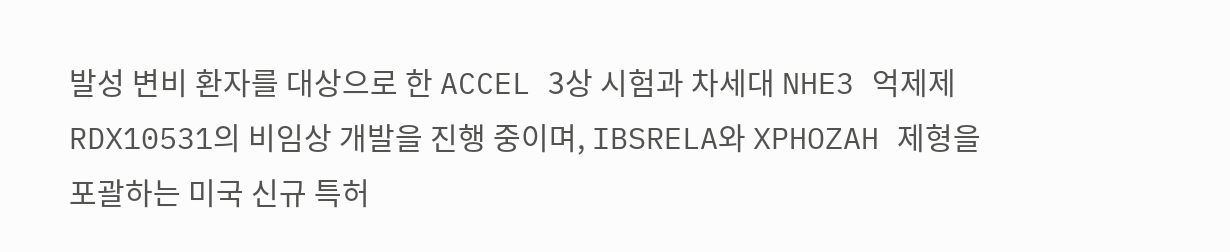발성 변비 환자를 대상으로 한 ACCEL 3상 시험과 차세대 NHE3 억제제 RDX10531의 비임상 개발을 진행 중이며, IBSRELA와 XPHOZAH 제형을 포괄하는 미국 신규 특허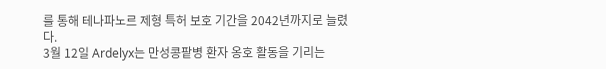를 통해 테나파노르 제형 특허 보호 기간을 2042년까지로 늘렸다.
3월 12일 Ardelyx는 만성콩팥병 환자 옹호 활동을 기리는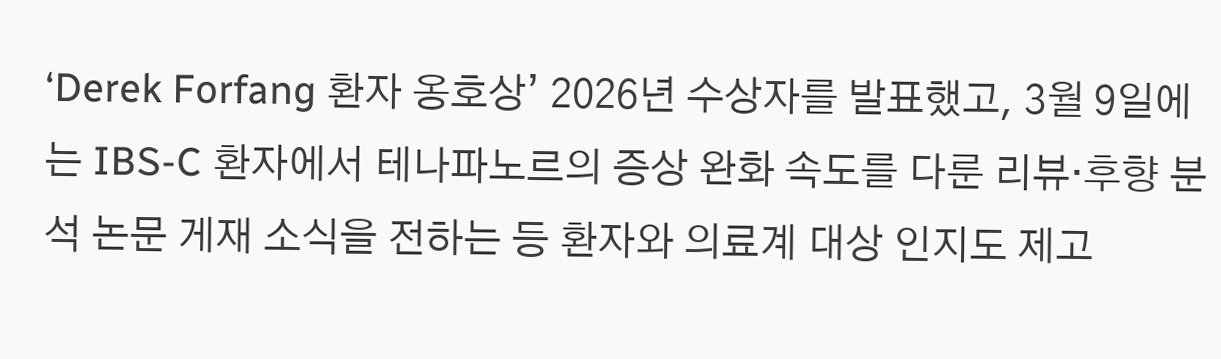‘Derek Forfang 환자 옹호상’ 2026년 수상자를 발표했고, 3월 9일에는 IBS-C 환자에서 테나파노르의 증상 완화 속도를 다룬 리뷰·후향 분석 논문 게재 소식을 전하는 등 환자와 의료계 대상 인지도 제고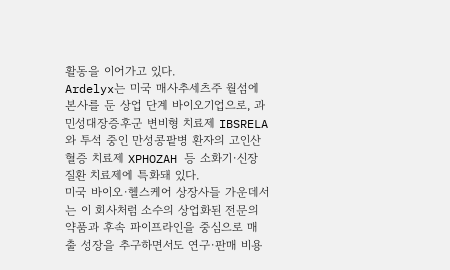활동을 이어가고 있다.
Ardelyx는 미국 매사추세츠주 월섬에 본사를 둔 상업 단계 바이오기업으로, 과민성대장증후군 변비형 치료제 IBSRELA와 투석 중인 만성콩팥병 환자의 고인산혈증 치료제 XPHOZAH 등 소화기·신장 질환 치료제에 특화돼 있다.
미국 바이오·헬스케어 상장사들 가운데서는 이 회사처럼 소수의 상업화된 전문의약품과 후속 파이프라인을 중심으로 매출 성장을 추구하면서도 연구·판매 비용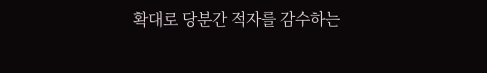확대로 당분간 적자를 감수하는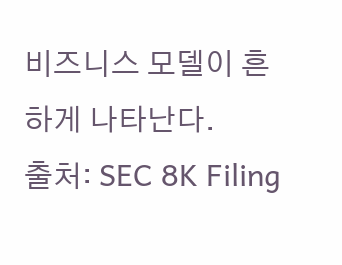비즈니스 모델이 흔하게 나타난다.
출처: SEC 8K Filing